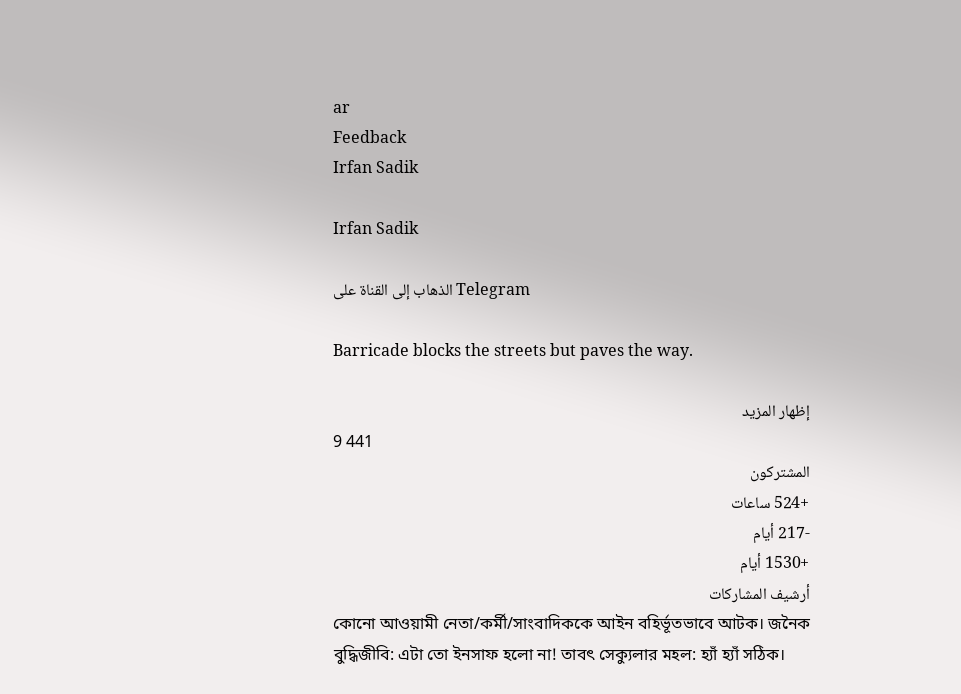ar
Feedback
Irfan Sadik

Irfan Sadik

الذهاب إلى القناة على Telegram

Barricade blocks the streets but paves the way.

إظهار المزيد
9 441
المشتركون
+524 ساعات
-217 أيام
+1530 أيام
أرشيف المشاركات
কোনো আওয়ামী নেতা/কর্মী/সাংবাদিককে আইন বহির্ভূতভাবে আটক। জনৈক বুদ্ধিজীবি: এটা তো ইনসাফ হলো না! তাবৎ সেক্যুলার মহল: হ্যাঁ হ্যাঁ সঠিক।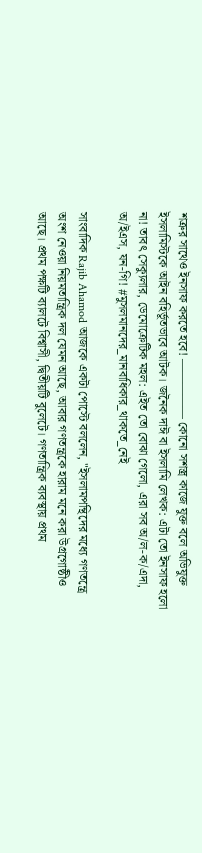শত্রুর সাথেও ইনসাফ করতে হবে! ————— কোনো সশস্ত্র কাজে যুক্ত বলে অভিযুক্ত ইসলামিস্টকে আইন বহির্ভূতভাবে আটক। জনৈক দাঈ বা ইসলামি লেখক: এটা তো ইনসাফ হলো না! তাবৎ সেক্যুলার, ডেমোক্রেটিক মহল: এইত তো বোঝা গেলো, এরা সব অ/ল-ক/এদা, অ/ইএস, যন-গি! #মুসলমানদের_মানবাধিকার_থাকতে_নেই

সাংবাদিক Rajib Ahamod আজকে একটা পোস্টে বললেন, "ইসলামপ‌ন্থি‌দের ম‌ধ্যে গণত‌ন্ত্রে অংশ নেওয়া নিয়মতা‌ন্ত্রিক দল যেমন আছে, আবার গণতন্ত্রকে হারাম ম‌নে করা উগ্রগোষ্ঠীও আছে। প্রথম পক্ষ‌টি ব্যালটে বিশ্বাসী, দ্বিতীয়‌টি বু‌লে‌টে। গণতা‌ন্ত্রিক ব্যবস্থায় প্রথম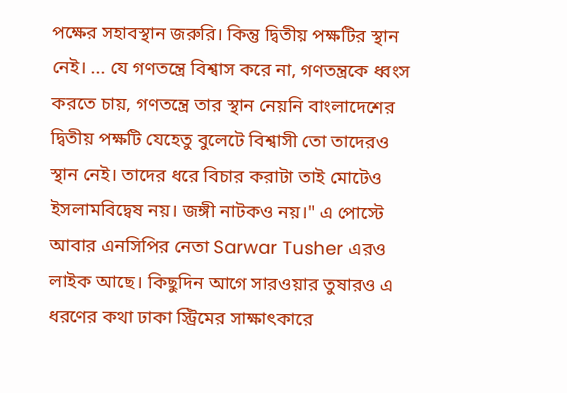প‌ক্ষের সহাবস্থান জরুরি। কিন্তু দ্বিতীয় পক্ষ‌টির স্থান নেই। ... যে গণত‌ন্ত্রে বিশ্বাস ক‌রে না, গণত‌ন্ত্রকে ধ্বংস কর‌তে চায়, গণত‌ন্ত্রে তার স্থান নেয়‌নি বাংলা‌দে‌শের দ্বিতীয় পক্ষ‌টি যে‌হেতু‌ বু‌লেটে বিশ্বাসী তো তা‌দেরও স্থান নেই। তা‌দের ধ‌রে বিচার করাটা তাই মো‌টেও ইসলামবি‌দ্বেষ নয়। জঙ্গী নাটকও নয়।" এ পোস্টে আবার এনসিপির নেতা Sarwar Tusher এরও লাইক আছে। কিছুদিন আগে সারওয়ার তুষারও এ ধরণের কথা ঢাকা স্ট্রিমের সাক্ষাৎকারে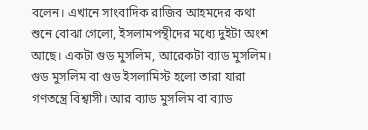বলেন। এখানে সাংবাদিক রাজিব আহমদের কথা শুনে বোঝা গেলো, ইসলামপন্থীদের মধ্যে দুইটা অংশ আছে। একটা গুড মুসলিম, আরেকটা ব্যাড মুসলিম। গুড মুসলিম বা গুড ইসলামিস্ট হলো তারা যারা গণতন্ত্রে বিশ্বাসী। আর ব্যাড মুসলিম বা ব্যাড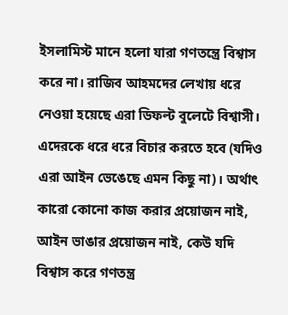ইসলামিস্ট মানে হলো যারা গণতন্ত্রে বিশ্বাস করে না। রাজিব আহমদের লেখায় ধরে নেওয়া হয়েছে এরা ডিফল্ট বুলেটে বিশ্বাসী। এদেরকে ধরে ধরে বিচার করতে হবে (যদিও এরা আইন ভেঙেছে এমন কিছু না)। অর্থাৎ কারো কোনো কাজ করার প্রয়োজন নাই, আইন ভাঙার প্রয়োজন নাই, কেউ যদি বিশ্বাস করে গণতন্ত্র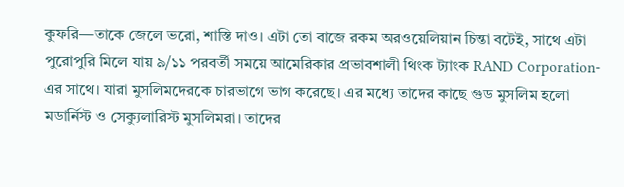কুফরি—তাকে জেলে ভরো, শাস্তি দাও। এটা তো বাজে রকম অরওয়েলিয়ান চিন্তা বটেই, সাথে এটা পুরোপুরি মিলে যায় ৯/১১ পরবর্তী সময়ে আমেরিকার প্রভাবশালী থিংক ট্যাংক RAND Corporation-এর সাথে। যারা মুসলিমদেরকে চারভাগে ভাগ করেছে। এর মধ্যে তাদের কাছে গুড মুসলিম হলো মডার্নিস্ট ও সেক্যুলারিস্ট মুসলিমরা। তাদের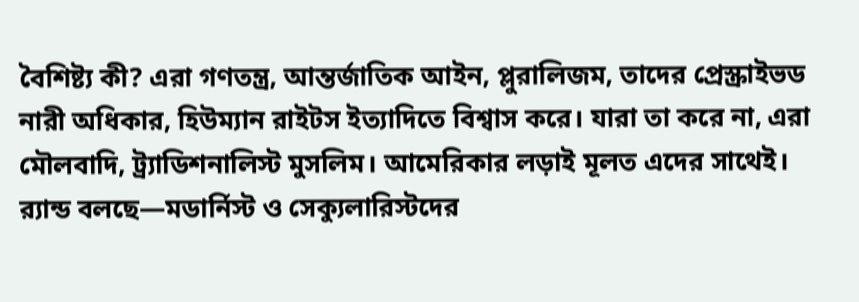বৈশিষ্ট্য কী? এরা গণতন্ত্র, আন্তর্জাতিক আইন, প্লুরালিজম, তাদের প্রেস্ক্রাইভড নারী অধিকার, হিউম্যান রাইটস ইত্যাদিতে বিশ্বাস করে। যারা তা করে না, এরা মৌলবাদি, ট্র্যাডিশনালিস্ট মুসলিম। আমেরিকার লড়াই মূলত এদের সাথেই। র‍্যান্ড বলছে—মডার্নিস্ট ও সেক্যুলারিস্টদের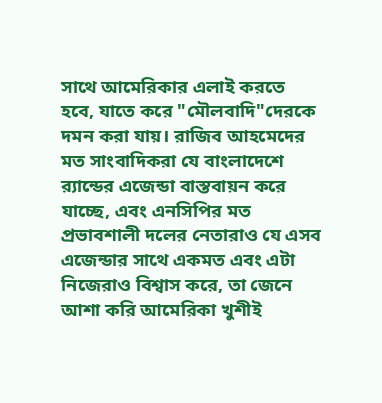সাথে আমেরিকার এলাই করতে হবে, যাতে করে "মৌলবাদি"দেরকে দমন করা যায়। রাজিব আহমেদের মত সাংবাদিকরা যে বাংলাদেশে র‍্যান্ডের এজেন্ডা বাস্তবায়ন করে যাচ্ছে, এবং এনসিপির মত প্রভাবশালী দলের নেতারাও যে এসব এজেন্ডার সাথে একমত এবং এটা নিজেরাও বিশ্বাস করে, তা জেনে আশা করি আমেরিকা খুশীই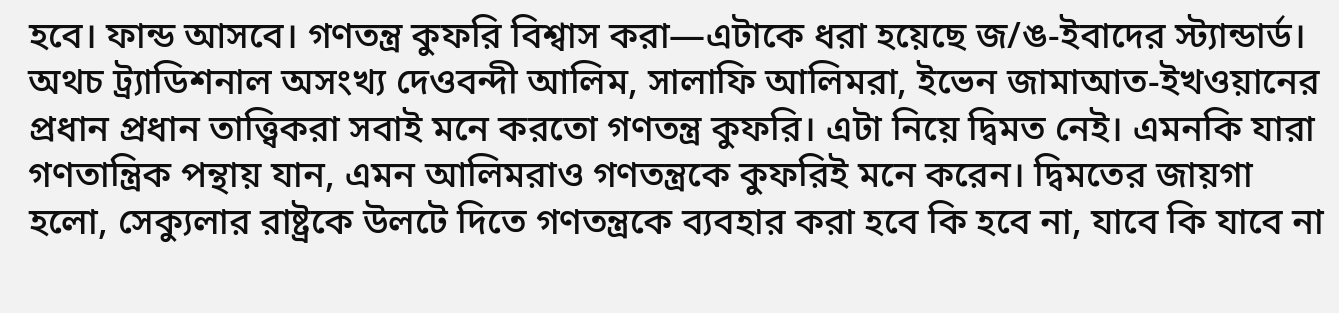হবে। ফান্ড আসবে। গণতন্ত্র কুফরি বিশ্বাস করা—এটাকে ধরা হয়েছে জ/ঙ-ইবাদের স্ট্যান্ডার্ড। অথচ ট্র্যাডিশনাল অসংখ্য দেওবন্দী আলিম, সালাফি আলিমরা, ইভেন জামাআত-ইখওয়ানের প্রধান প্রধান তাত্ত্বিকরা সবাই মনে করতো গণতন্ত্র কুফরি। এটা নিয়ে দ্বিমত নেই। এমনকি যারা গণতান্ত্রিক পন্থায় যান, এমন আলিমরাও গণতন্ত্রকে কুফরিই মনে করেন। দ্বিমতের জায়গা হলো, সেক্যুলার রাষ্ট্রকে উলটে দিতে গণতন্ত্রকে ব্যবহার করা হবে কি হবে না, যাবে কি যাবে না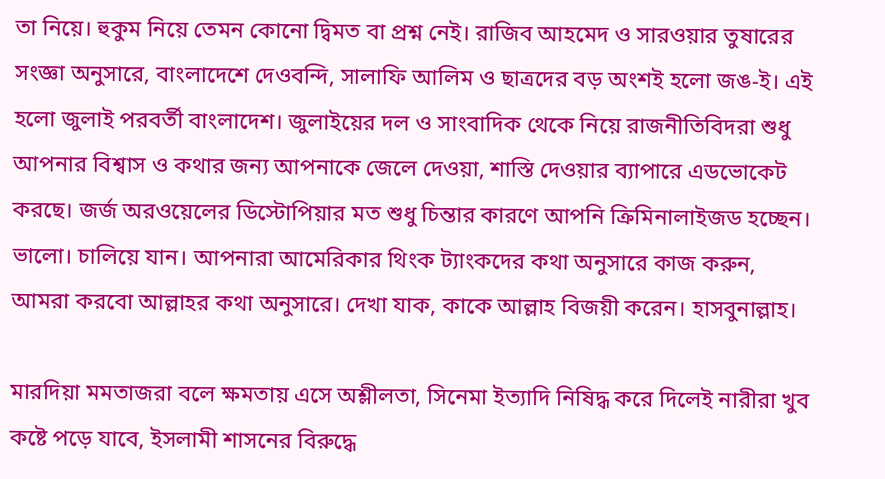তা নিয়ে। হুকুম নিয়ে তেমন কোনো দ্বিমত বা প্রশ্ন নেই। রাজিব আহমেদ ও সারওয়ার তুষারের সংজ্ঞা অনুসারে, বাংলাদেশে দেওবন্দি, সালাফি আলিম ও ছাত্রদের বড় অংশই হলো জঙ-ই। এই হলো জুলাই পরবর্তী বাংলাদেশ। জুলাইয়ের দল ও সাংবাদিক থেকে নিয়ে রাজনীতিবিদরা শুধু আপনার বিশ্বাস ও কথার জন্য আপনাকে জেলে দেওয়া, শাস্তি দেওয়ার ব্যাপারে এডভোকেট করছে। জর্জ অরওয়েলের ডিস্টোপিয়ার মত শুধু চিন্তার কারণে আপনি ক্রিমিনালাইজড হচ্ছেন। ভালো। চালিয়ে যান। আপনারা আমেরিকার থিংক ট্যাংকদের কথা অনুসারে কাজ করুন, আমরা করবো আল্লাহর কথা অনুসারে। দেখা যাক, কাকে আল্লাহ বিজয়ী করেন। হাসবুনাল্লাহ।

মারদিয়া মমতাজরা বলে ক্ষমতায় এসে অশ্লীলতা, সিনেমা ইত্যাদি নিষিদ্ধ করে দিলেই নারীরা খুব কষ্টে পড়ে যাবে, ইসলামী শাসনের বিরুদ্ধে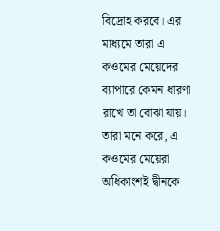বিদ্রোহ করবে। এর মাধ্যমে তারা এ কওমের মেয়েদের ব্যাপারে কেমন ধারণা রাখে তা বোঝা যায়। তারা মনে করে, এ কওমের মেয়েরা অধিকাংশই দ্বীনকে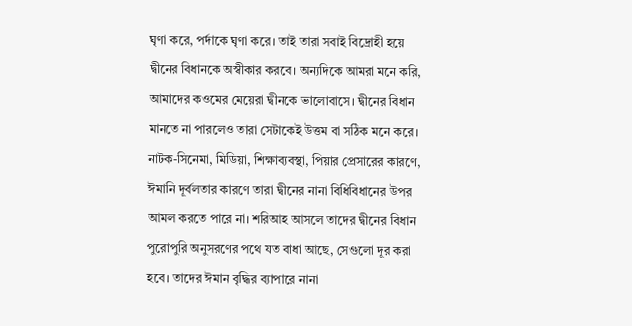ঘৃণা করে, পর্দাকে ঘৃণা করে। তাই তারা সবাই বিদ্রোহী হয়ে দ্বীনের বিধানকে অস্বীকার করবে। অন্যদিকে আমরা মনে করি, আমাদের কওমের মেয়েরা দ্বীনকে ভালোবাসে। দ্বীনের বিধান মানতে না পারলেও তারা সেটাকেই উত্তম বা সঠিক মনে করে। নাটক-সিনেমা, মিডিয়া, শিক্ষাব্যবস্থা, পিয়ার প্রেসারের কারণে, ঈমানি দূর্বলতার কারণে তারা দ্বীনের নানা বিধিবিধানের উপর আমল করতে পারে না। শরিআহ আসলে তাদের দ্বীনের বিধান পুরোপুরি অনুসরণের পথে যত বাধা আছে, সেগুলো দূর করা হবে। তাদের ঈমান বৃদ্ধির ব্যাপারে নানা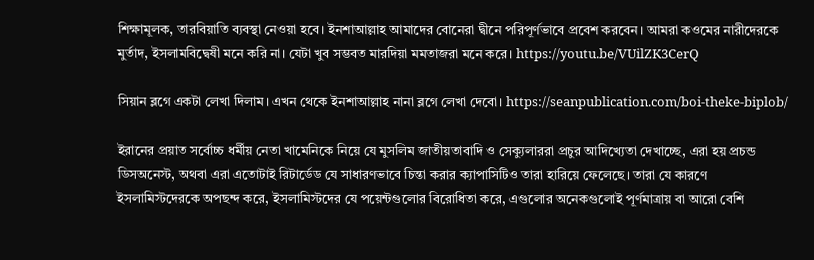শিক্ষামূলক, তারবিয়াতি ব্যবস্থা নেওয়া হবে। ইনশাআল্লাহ আমাদের বোনেরা দ্বীনে পরিপূর্ণভাবে প্রবেশ করবেন। আমরা কওমের নারীদেরকে মুর্তাদ, ইসলামবিদ্বেষী মনে করি না। যেটা খুব সম্ভবত মারদিয়া মমতাজরা মনে করে। https://youtu.be/VUilZK3CerQ

সিয়ান ব্লগে একটা লেখা দিলাম। এখন থেকে ইনশাআল্লাহ নানা ব্লগে লেখা দেবো। https://seanpublication.com/boi-theke-biplob/

ইরানের প্রয়াত সর্বোচ্চ ধর্মীয় নেতা খামেনিকে নিয়ে যে মুসলিম জাতীয়তাবাদি ও সেক্যুলাররা প্রচুর আদিখ্যেতা দেখাচ্ছে, এরা হয় প্রচন্ড ডিসঅনেস্ট, অথবা এরা এতোটাই রিটার্ডেড যে সাধারণভাবে চিন্তা করার ক্যাপাসিটিও তারা হারিয়ে ফেলেছে। তারা যে কারণে ইসলামিস্টদেরকে অপছন্দ করে, ইসলামিস্টদের যে পয়েন্টগুলোর বিরোধিতা করে, এগুলোর অনেকগুলোই পূর্ণমাত্রায় বা আরো বেশি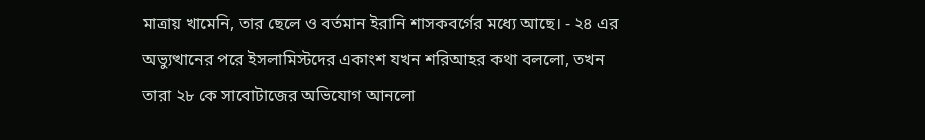মাত্রায় খামেনি, তার ছেলে ও বর্তমান ইরানি শাসকবর্গের মধ্যে আছে। - ২৪ এর অভ্যুত্থানের পরে ইসলামিস্টদের একাংশ যখন শরিআহর কথা বললো, তখন তারা ২৮ কে সাবোটাজের অভিযোগ আনলো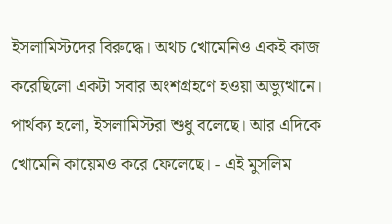ইসলামিস্টদের বিরুদ্ধে। অথচ খোমেনিও একই কাজ করেছিলো একটা সবার অংশগ্রহণে হওয়া অভ্যুত্থানে। পার্থক্য হলো, ইসলামিস্টরা শুধু বলেছে। আর এদিকে খোমেনি কায়েমও করে ফেলেছে। - এই মুসলিম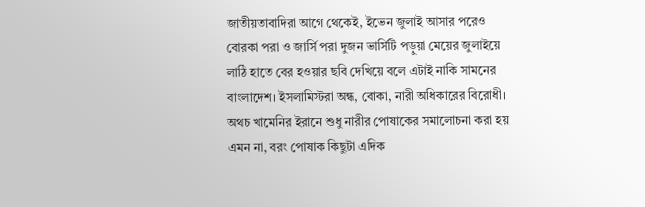জাতীয়তাবাদিরা আগে থেকেই, ইভেন জুলাই আসার পরেও বোরকা পরা ও জার্সি পরা দুজন ভার্সিটি পড়ুয়া মেয়ের জুলাইয়ে লাঠি হাতে বের হওয়ার ছবি দেখিয়ে বলে এটাই নাকি সামনের বাংলাদেশ। ইসলামিস্টরা অন্ধ, বোকা, নারী অধিকারের বিরোধী। অথচ খামেনির ইরানে শুধু নারীর পোষাকের সমালোচনা করা হয় এমন না, বরং পোষাক কিছুটা এদিক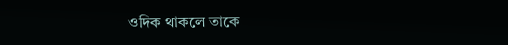ওদিক থাকলে তাকে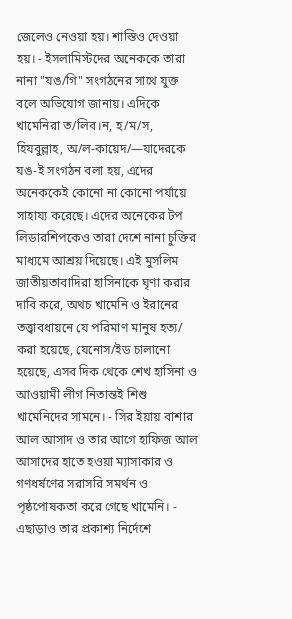জেলেও নেওয়া হয়। শাস্তিও দেওয়া হয়। - ইসলামিস্টদের অনেককে তারা নানা "যঙ/গি" সংগঠনের সাথে যুক্ত বলে অভিযোগ জানায়। এদিকে খামেনিরা ত/লিব।ন, হ/ম/স, হিযবুল্লাহ, অ/ল-কায়েদ/—যাদেরকে যঙ-ই সংগঠন বলা হয়, এদের অনেককেই কোনো না কোনো পর্যায়ে সাহায্য করেছে। এদের অনেকের টপ লিডারশিপকেও তারা দেশে নানা চুক্তির মাধ্যমে আশ্রয় দিয়েছে। এই মুসলিম জাতীয়তাবাদিরা হাসিনাকে ঘৃণা করার দাবি করে, অথচ খামেনি ও ইরানের তত্ত্বাবধায়নে যে পরিমাণ মানুষ হত্য/ করা হয়েছে, যেনোস/ইড চালানো হয়েছে, এসব দিক থেকে শেখ হাসিনা ও আওয়ামী লীগ নিতান্তই শিশু খামেনিদের সামনে। - সির ইয়ায় বাশার আল আসাদ ও তার আগে হাফিজ আল আসাদের হাতে হওয়া ম্যাসাকার ও গণধর্ষণের সরাসরি সমর্থন ও পৃষ্ঠপোষকতা করে গেছে খামেনি। - এছাড়াও তার প্রকাশ্য নির্দেশে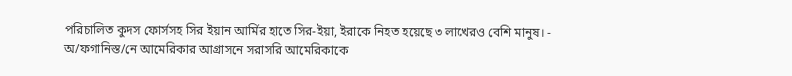পরিচালিত কুদস ফোর্সসহ সির ইয়ান আর্মির হাতে সির-ইয়া, ইরাকে নিহত হয়েছে ৩ লাখেরও বেশি মানুষ। - অ/ফগানিস্ত/নে আমেরিকার আগ্রাসনে সরাসরি আমেরিকাকে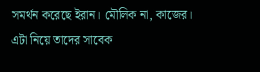সমর্থন করেছে ইরান। মৌলিক না, কাজের। এটা নিয়ে তাদের সাবেক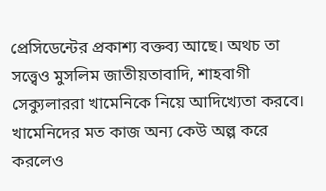প্রেসিডেন্টের প্রকাশ্য বক্তব্য আছে। অথচ তা সত্ত্বেও মুসলিম জাতীয়তাবাদি, শাহবাগী সেক্যুলাররা খামেনিকে নিয়ে আদিখ্যেতা করবে। খামেনিদের মত কাজ অন্য কেউ অল্প করে করলেও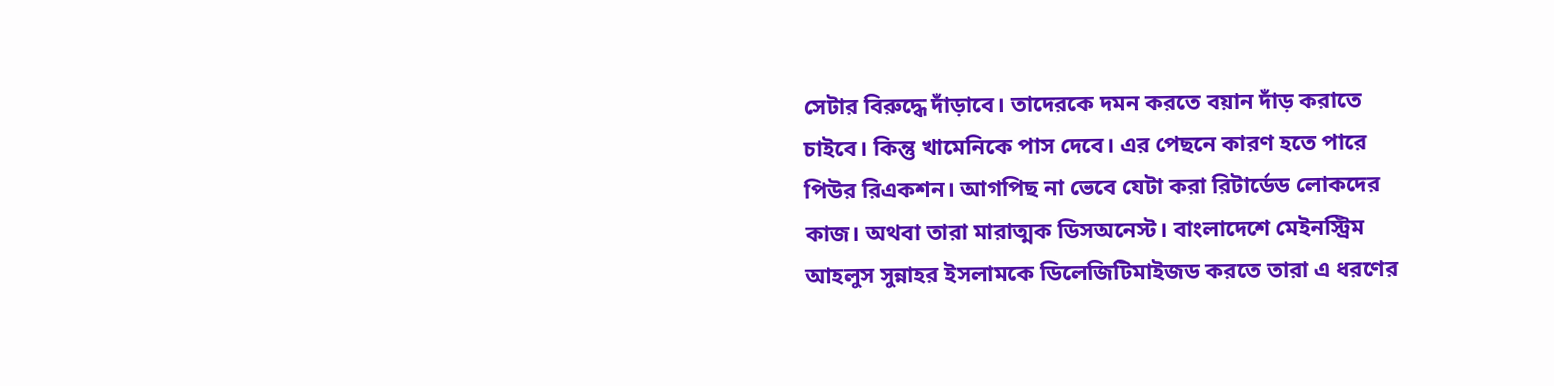সেটার বিরুদ্ধে দাঁড়াবে। তাদেরকে দমন করতে বয়ান দাঁড় করাতে চাইবে। কিন্তু খামেনিকে পাস দেবে। এর পেছনে কারণ হতে পারে পিউর রিএকশন। আগপিছ না ভেবে যেটা করা রিটার্ডেড লোকদের কাজ। অথবা তারা মারাত্মক ডিসঅনেস্ট। বাংলাদেশে মেইনস্ট্রিম আহলুস সুন্নাহর ইসলামকে ডিলেজিটিমাইজড করতে তারা এ ধরণের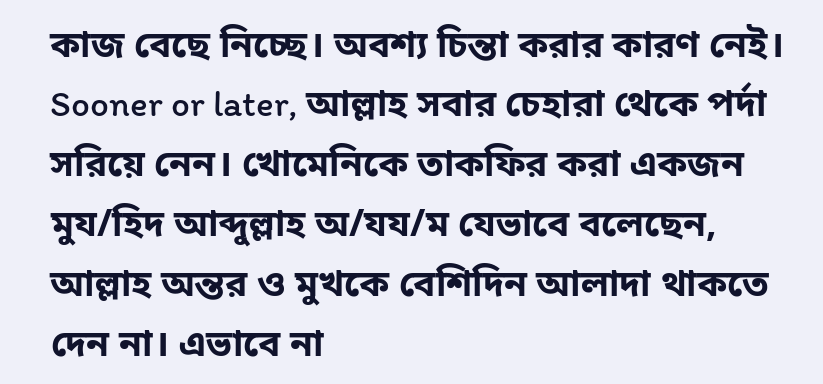কাজ বেছে নিচ্ছে। অবশ্য চিন্তা করার কারণ নেই। Sooner or later, আল্লাহ সবার চেহারা থেকে পর্দা সরিয়ে নেন। খোমেনিকে তাকফির করা একজন মুয/হিদ আব্দুল্লাহ অ/যয/ম যেভাবে বলেছেন, আল্লাহ অন্তর ও মুখকে বেশিদিন আলাদা থাকতে দেন না। এভাবে না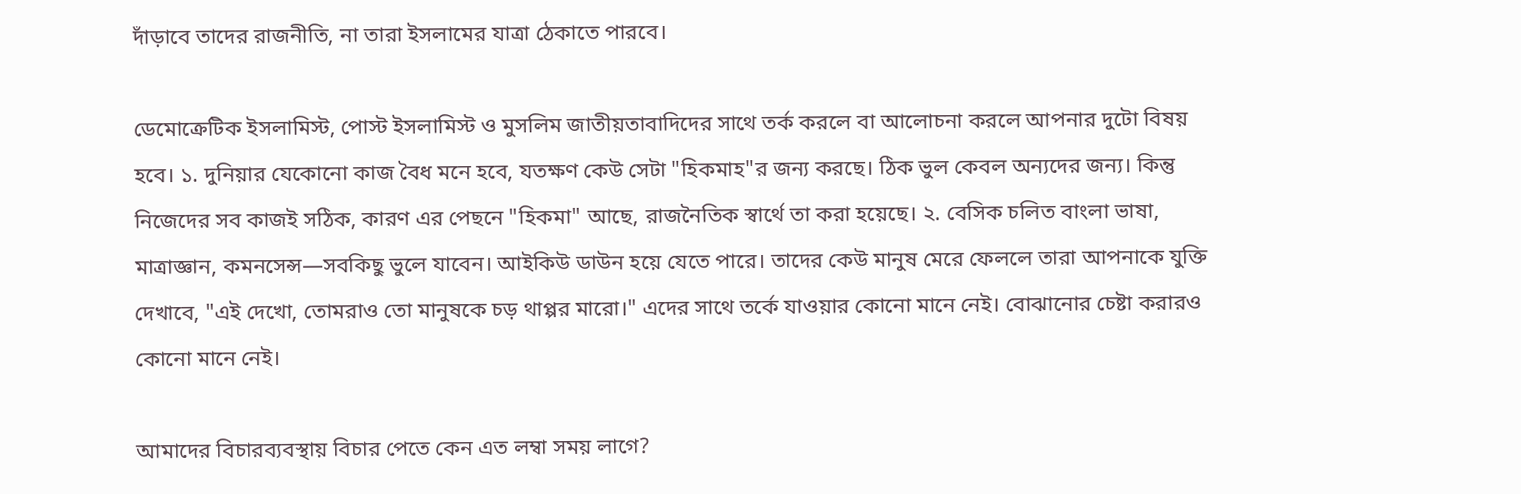দাঁড়াবে তাদের রাজনীতি, না তারা ইসলামের যাত্রা ঠেকাতে পারবে।

ডেমোক্রেটিক ইসলামিস্ট, পোস্ট ইসলামিস্ট ও মুসলিম জাতীয়তাবাদিদের সাথে তর্ক করলে বা আলোচনা করলে আপনার দুটো বিষয় হবে। ১. দুনিয়ার যেকোনো কাজ বৈধ মনে হবে, যতক্ষণ কেউ সেটা "হিকমাহ"র জন্য করছে। ঠিক ভুল কেবল অন্যদের জন্য। কিন্তু নিজেদের সব কাজই সঠিক, কারণ এর পেছনে "হিকমা" আছে, রাজনৈতিক স্বার্থে তা করা হয়েছে। ২. বেসিক চলিত বাংলা ভাষা, মাত্রাজ্ঞান, কমনসেন্স—সবকিছু ভুলে যাবেন। আইকিউ ডাউন হয়ে যেতে পারে। তাদের কেউ মানুষ মেরে ফেললে তারা আপনাকে যুক্তি দেখাবে, "এই দেখো, তোমরাও তো মানুষকে চড় থাপ্পর মারো।" এদের সাথে তর্কে যাওয়ার কোনো মানে নেই। বোঝানোর চেষ্টা করারও কোনো মানে নেই।

আমাদের বিচারব্যবস্থায় বিচার পেতে কেন এত লম্বা সময় লাগে?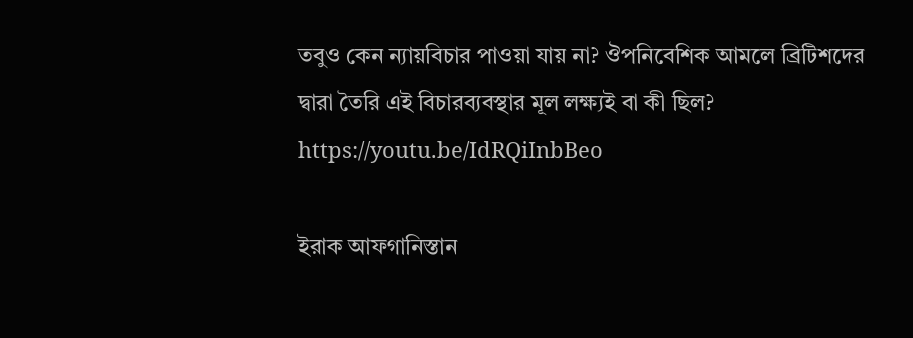তবুও কেন ন্যায়বিচার পাওয়া যায় না? ঔপনিবেশিক আমলে ব্রিটিশদের দ্বারা তৈরি এই বিচারব্যবস্থার মূল লক্ষ্যই বা কী ছিল? https://youtu.be/IdRQiInbBeo

ইরাক আফগানিস্তান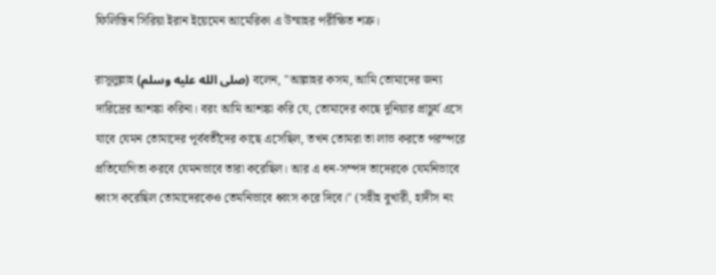ফিলিস্তিন সিরিয়া ইরান ইয়েমেন আমেরিকা এ উম্মাহর পরীক্ষিত শত্রু।

রাসূলুল্লাহ (صلى الله عليه وسلم) বলেন, "আল্লাহর কসম, আমি তোমাদের জন্য দারিদ্রের আশঙ্কা করিনা। বরং আমি আশঙ্কা করি যে, তোমাদের কাছে দুনিয়ার প্রাচুর্য এসে যাবে যেমন তোমাদের পূর্ববর্তীদের কাছে এসেছিল, তখন তোমরা তা লাভ করতে পরস্পরে প্রতিযোগিতা করবে যেমনভাবে তারা করেছিল। আর এ ধন-সম্পদ তাদেরকে যেমনিভাবে ধ্বংস করেছিল তোমাদেরকেও তেমনিভাবে ধ্বংস করে দিবে।" (সহীহ বুখারী, হাদীস নং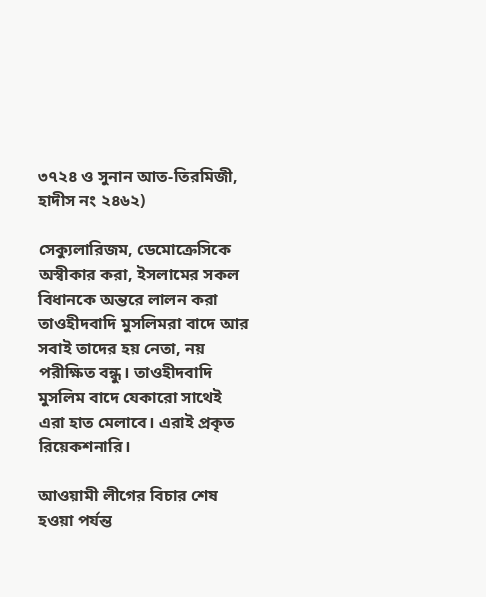৩৭২৪ ও সুনান আত-তিরমিজী, হাদীস নং ২৪৬২)

সেক্যুলারিজম, ডেমোক্রেসিকে অস্বীকার করা, ইসলামের সকল বিধানকে অন্তরে লালন করা তাওহীদবাদি মুসলিমরা বাদে আর সবাই তাদের হয় নেতা, নয় পরীক্ষিত বন্ধু। তাওহীদবাদি মুসলিম বাদে যেকারো সাথেই এরা হাত মেলাবে। এরাই প্রকৃত রিয়েকশনারি।

আওয়ামী লীগের বিচার শেষ হওয়া পর্যন্ত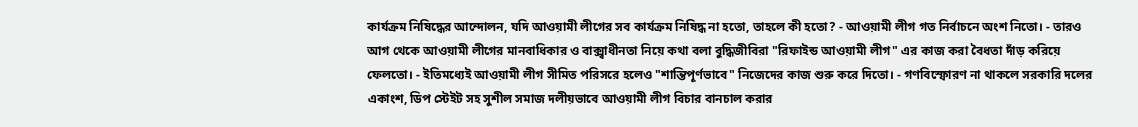কার্যক্রম নিষিদ্ধের আন্দোলন, যদি আওয়ামী লীগের সব কার্যক্রম নিষিদ্ধ না হতো, তাহলে কী হতো? - আওয়ামী লীগ গত নির্বাচনে অংশ নিতো। - তারও আগ থেকে আওয়ামী লীগের মানবাধিকার ও বাক্স্বাধীনতা নিয়ে কথা বলা বুদ্ধিজীবিরা "রিফাইন্ড আওয়ামী লীগ" এর কাজ করা বৈধতা দাঁড় করিয়ে ফেলতো। - ইতিমধ্যেই আওয়ামী লীগ সীমিত পরিসরে হলেও "শান্তিপূর্ণভাবে" নিজেদের কাজ শুরু করে দিতো। - গণবিস্ফোরণ না থাকলে সরকারি দলের একাংশ, ডিপ স্টেইট সহ সুশীল সমাজ দলীয়ভাবে আওয়ামী লীগ বিচার বানচাল করার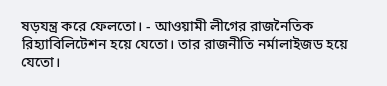ষড়যন্ত্র করে ফেলতো। - আওয়ামী লীগের রাজনৈতিক রিহ্যাবিলিটেশন হয়ে যেতো। তার রাজনীতি নর্মালাইজড হয়ে যেতো।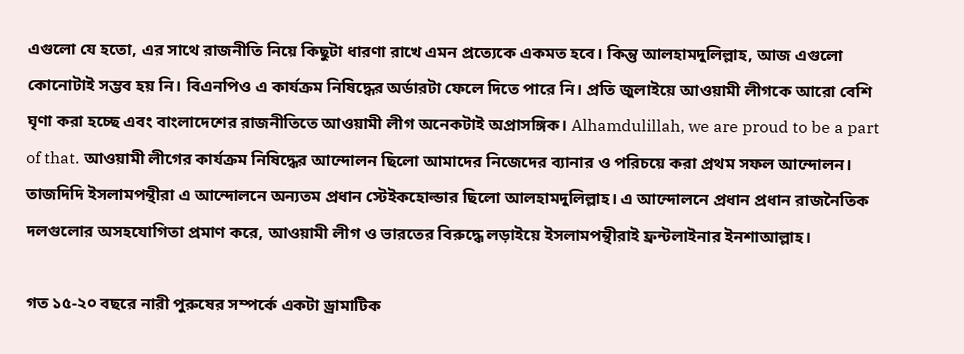এগুলো যে হতো, এর সাথে রাজনীতি নিয়ে কিছুটা ধারণা রাখে এমন প্রত্যেকে একমত হবে। কিন্তু আলহামদুলিল্লাহ, আজ এগুলো কোনোটাই সম্ভব হয় নি। বিএনপিও এ কার্যক্রম নিষিদ্ধের অর্ডারটা ফেলে দিতে পারে নি। প্রতি জুলাইয়ে আওয়ামী লীগকে আরো বেশি ঘৃণা করা হচ্ছে এবং বাংলাদেশের রাজনীতিতে আওয়ামী লীগ অনেকটাই অপ্রাসঙ্গিক। Alhamdulillah, we are proud to be a part of that. আওয়ামী লীগের কার্যক্রম নিষিদ্ধের আন্দোলন ছিলো আমাদের নিজেদের ব্যানার ও পরিচয়ে করা প্রথম সফল আন্দোলন। তাজদিদি ইসলামপন্থীরা এ আন্দোলনে অন্যতম প্রধান স্টেইকহোল্ডার ছিলো আলহামদুলিল্লাহ। এ আন্দোলনে প্রধান প্রধান রাজনৈতিক দলগুলোর অসহযোগিতা প্রমাণ করে, আওয়ামী লীগ ও ভারতের বিরুদ্ধে লড়াইয়ে ইসলামপন্থীরাই ফ্রন্টলাইনার ইনশাআল্লাহ।

গত ১৫-২০ বছরে নারী পুরুষের সম্পর্কে একটা ড্রামাটিক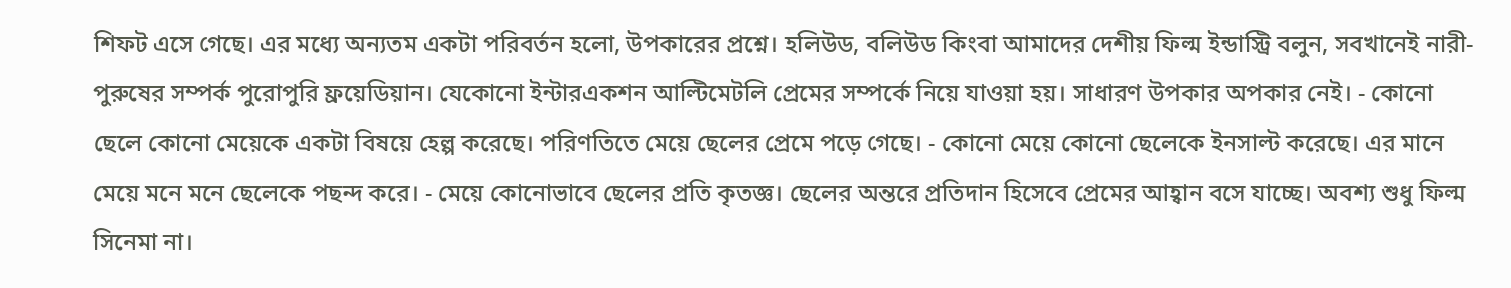শিফট এসে গেছে। এর মধ্যে অন্যতম একটা পরিবর্তন হলো, উপকারের প্রশ্নে। হলিউড, বলিউড কিংবা আমাদের দেশীয় ফিল্ম ইন্ডাস্ট্রি বলুন, সবখানেই নারী-পুরুষের সম্পর্ক পুরোপুরি ফ্রয়েডিয়ান। যেকোনো ইন্টারএকশন আল্টিমেটলি প্রেমের সম্পর্কে নিয়ে যাওয়া হয়। সাধারণ উপকার অপকার নেই। - কোনো ছেলে কোনো মেয়েকে একটা বিষয়ে হেল্প করেছে। পরিণতিতে মেয়ে ছেলের প্রেমে পড়ে গেছে। - কোনো মেয়ে কোনো ছেলেকে ইনসাল্ট করেছে। এর মানে মেয়ে মনে মনে ছেলেকে পছন্দ করে। - মেয়ে কোনোভাবে ছেলের প্রতি কৃতজ্ঞ। ছেলের অন্তরে প্রতিদান হিসেবে প্রেমের আহ্বান বসে যাচ্ছে। অবশ্য শুধু ফিল্ম সিনেমা না।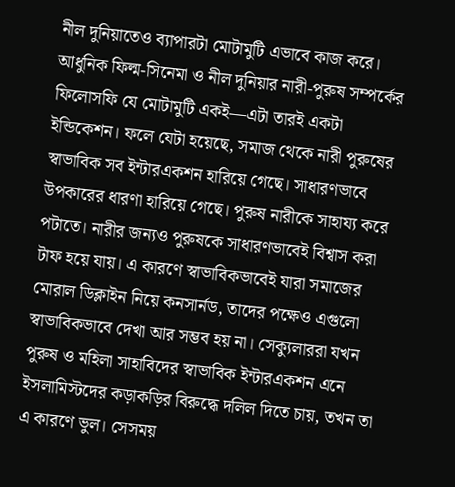নীল দুনিয়াতেও ব্যাপারটা মোটামুটি এভাবে কাজ করে। আধুনিক ফিল্ম-সিনেমা ও নীল দুনিয়ার নারী-পুরুষ সম্পর্কের ফিলোসফি যে মোটামুটি একই—এটা তারই একটা ইন্ডিকেশন। ফলে যেটা হয়েছে, সমাজ থেকে নারী পুরুষের স্বাভাবিক সব ইন্টারএকশন হারিয়ে গেছে। সাধারণভাবে উপকারের ধারণা হারিয়ে গেছে। পুরুষ নারীকে সাহায্য করে পটাতে। নারীর জন্যও পুরুষকে সাধারণভাবেই বিশ্বাস করা টাফ হয়ে যায়। এ কারণে স্বাভাবিকভাবেই যারা সমাজের মোরাল ডিক্লাইন নিয়ে কনসার্নড, তাদের পক্ষেও এগুলো স্বাভাবিকভাবে দেখা আর সম্ভব হয় না। সেক্যুলাররা যখন পুরুষ ও মহিলা সাহাবিদের স্বাভাবিক ইন্টারএকশন এনে ইসলামিস্টদের কড়াকড়ির বিরুদ্ধে দলিল দিতে চায়, তখন তা এ কারণে ভুল। সেসময়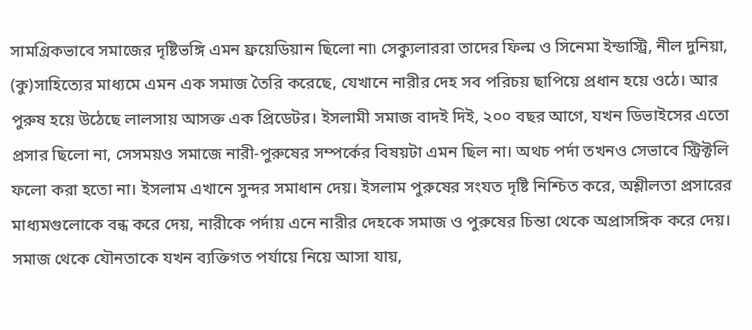সামগ্রিকভাবে সমাজের দৃষ্টিভঙ্গি এমন ফ্রয়েডিয়ান ছিলো না৷ সেক্যুলাররা তাদের ফিল্ম ও সিনেমা ইন্ডাস্ট্রি, নীল দুনিয়া, (কু)সাহিত্যের মাধ্যমে এমন এক সমাজ তৈরি করেছে, যেখানে নারীর দেহ সব পরিচয় ছাপিয়ে প্রধান হয়ে ওঠে। আর পুরুষ হয়ে উঠেছে লালসায় আসক্ত এক প্রিডেটর। ইসলামী সমাজ বাদই দিই, ২০০ বছর আগে, যখন ডিভাইসের এতো প্রসার ছিলো না, সেসময়ও সমাজে নারী-পুরুষের সম্পর্কের বিষয়টা এমন ছিল না। অথচ পর্দা তখনও সেভাবে স্ট্রিক্টলি ফলো করা হতো না। ইসলাম এখানে সুন্দর সমাধান দেয়। ইসলাম পুরুষের সংযত দৃষ্টি নিশ্চিত করে, অশ্লীলতা প্রসারের মাধ্যমগুলোকে বন্ধ করে দেয়, নারীকে পর্দায় এনে নারীর দেহকে সমাজ ও পুরুষের চিন্তা থেকে অপ্রাসঙ্গিক করে দেয়। সমাজ থেকে যৌনতাকে যখন ব্যক্তিগত পর্যায়ে নিয়ে আসা যায়,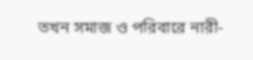তখন সমাজ ও পরিবারে নারী-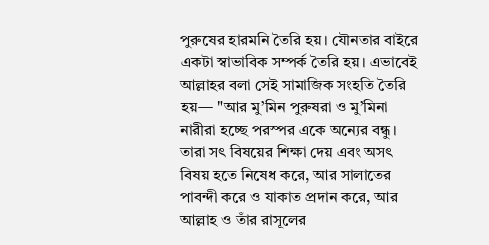পুরুষের হারমনি তৈরি হয়। যৌনতার বাইরে একটা স্বাভাবিক সম্পর্ক তৈরি হয়। এভাবেই আল্লাহর বলা সেই সামাজিক সংহতি তৈরি হয়— "আর মু’মিন পুরুষরা ও মু’মিনা নারীরা হচ্ছে পরস্পর একে অন্যের বন্ধু। তারা সৎ বিষয়ের শিক্ষা দেয় এবং অসৎ বিষয় হতে নিষেধ করে, আর সালাতের পাবন্দী করে ও যাকাত প্রদান করে, আর আল্লাহ ও তাঁর রাসূলের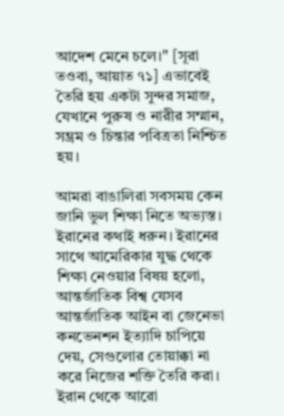আদেশ মেনে চলে।" [সূরা তওবা, আয়াত ৭১] এভাবেই তৈরি হয় একটা সুন্দর সমাজ, যেখানে পুরুষ ও নারীর সম্মান, সম্ভ্রম ও চিন্তার পবিত্রতা নিশ্চিত হয়।

আমরা বাঙালিরা সবসময় কেন জানি ভুল শিক্ষা নিতে অভ্যস্ত। ইরানের কথাই ধরুন। ইরানের সাথে আমেরিকার যুদ্ধ থেকে শিক্ষা নেওয়ার বিষয় হলো, আন্তর্জাতিক বিশ্ব যেসব আন্তর্জাতিক আইন বা জেনেভা কনভেনশন ইত্যাদি চাপিয়ে দেয়, সেগুলোর তোয়াক্কা না করে নিজের শক্তি তৈরি করা। ইরান থেকে আরো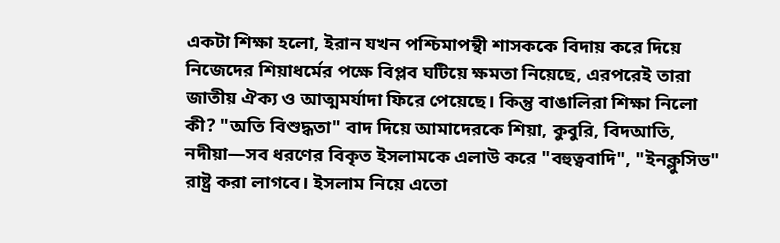একটা শিক্ষা হলো, ইরান যখন পশ্চিমাপন্থী শাসককে বিদায় করে দিয়ে নিজেদের শিয়াধর্মের পক্ষে বিপ্লব ঘটিয়ে ক্ষমতা নিয়েছে, এরপরেই তারা জাতীয় ঐক্য ও আত্মমর্যাদা ফিরে পেয়েছে। কিন্তু বাঙালিরা শিক্ষা নিলো কী? "অতি বিশুদ্ধতা" বাদ দিয়ে আমাদেরকে শিয়া, কুবুরি, বিদআতি, নদীয়া—সব ধরণের বিকৃত ইসলামকে এলাউ করে "বহুত্ববাদি", "ইনক্লুসিভ" রাষ্ট্র করা লাগবে। ইসলাম নিয়ে এতো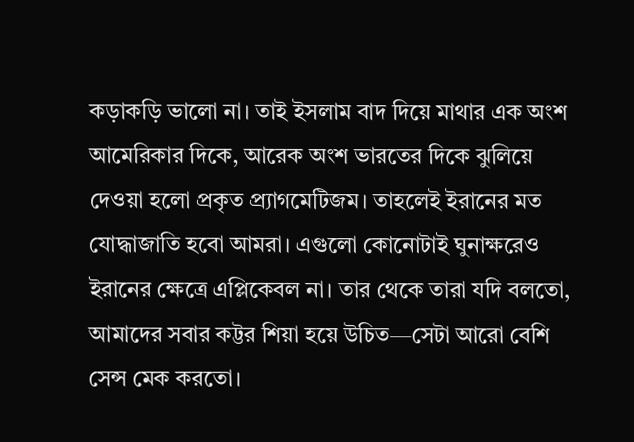কড়াকড়ি ভালো না। তাই ইসলাম বাদ দিয়ে মাথার এক অংশ আমেরিকার দিকে, আরেক অংশ ভারতের দিকে ঝুলিয়ে দেওয়া হলো প্রকৃত প্র‍্যাগমেটিজম। তাহলেই ইরানের মত যোদ্ধাজাতি হবো আমরা। এগুলো কোনোটাই ঘুনাক্ষরেও ইরানের ক্ষেত্রে এপ্লিকেবল না। তার থেকে তারা যদি বলতো, আমাদের সবার কট্টর শিয়া হয়ে উচিত—সেটা আরো বেশি সেন্স মেক করতো।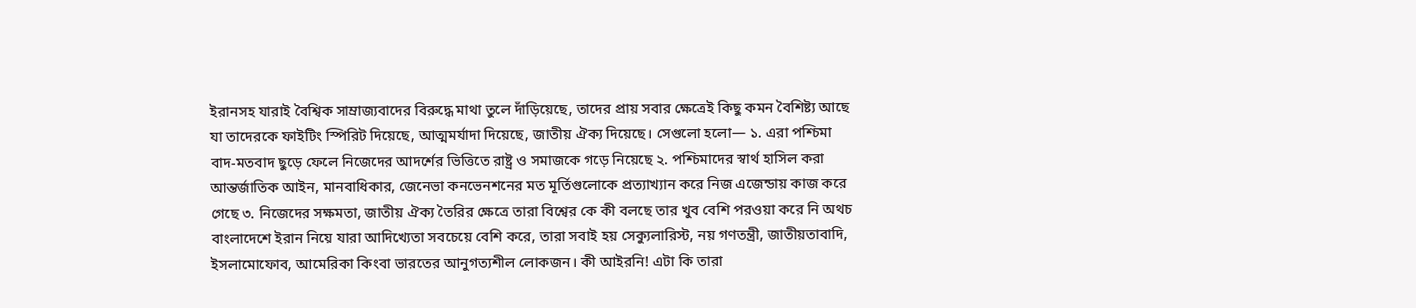ইরানসহ যারাই বৈশ্বিক সাম্রাজ্যবাদের বিরুদ্ধে মাথা তুলে দাঁড়িয়েছে, তাদের প্রায় সবার ক্ষেত্রেই কিছু কমন বৈশিষ্ট্য আছে যা তাদেরকে ফাইটিং স্পিরিট দিয়েছে, আত্মমর্যাদা দিয়েছে, জাতীয় ঐক্য দিয়েছে। সেগুলো হলো— ১. এরা পশ্চিমা বাদ-মতবাদ ছুড়ে ফেলে নিজেদের আদর্শের ভিত্তিতে রাষ্ট্র ও সমাজকে গড়ে নিয়েছে ২. পশ্চিমাদের স্বার্থ হাসিল করা আন্তর্জাতিক আইন, মানবাধিকার, জেনেভা কনভেনশনের মত মূর্তিগুলোকে প্রত্যাখ্যান করে নিজ এজেন্ডায় কাজ করে গেছে ৩. নিজেদের সক্ষমতা, জাতীয় ঐক্য তৈরির ক্ষেত্রে তারা বিশ্বের কে কী বলছে তার খুব বেশি পরওয়া করে নি অথচ বাংলাদেশে ইরান নিয়ে যারা আদিখ্যেতা সবচেয়ে বেশি করে, তারা সবাই হয় সেক্যুলারিস্ট, নয় গণতন্ত্রী, জাতীয়তাবাদি, ইসলামোফোব, আমেরিকা কিংবা ভারতের আনুগত্যশীল লোকজন। কী আইরনি! এটা কি তারা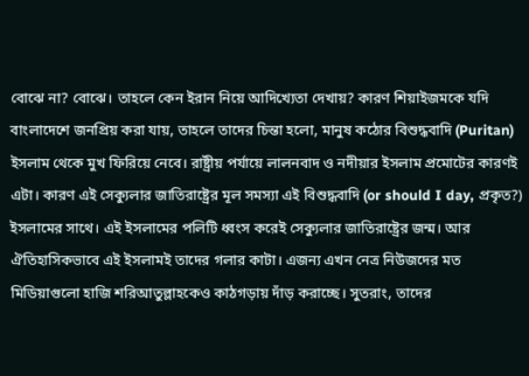বোঝে না? বোঝে। তাহলে কেন ইরান নিয়ে আদিখ্যেতা দেখায়? কারণ শিয়াইজমকে যদি বাংলাদেশে জনপ্রিয় করা যায়, তাহলে তাদের চিন্তা হলো, মানুষ কঠোর বিশুদ্ধবাদি (Puritan) ইসলাম থেকে মুখ ফিরিয়ে নেবে। রাষ্ট্রীয় পর্যায়ে লালনবাদ ও নদীয়ার ইসলাম প্রমোটের কারণই এটা। কারণ এই সেক্যুলার জাতিরাষ্ট্রের মূল সমস্যা এই বিশুদ্ধবাদি (or should I day, প্রকৃত?) ইসলামের সাথে। এই ইসলামের পলিটি ধ্বংস করেই সেক্যুলার জাতিরাষ্ট্রের জন্ম। আর ঐতিহাসিকভাবে এই ইসলামই তাদের গলার কাটা। এজন্য এখন নেত্র নিউজদের মত মিডিয়াগুলো হাজি শরিআতুল্লাহকেও কাঠগড়ায় দাঁড় করাচ্ছে। সুতরাং, তাদের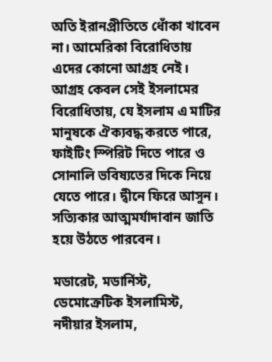অতি ইরানপ্রীতিতে ধোঁকা খাবেন না। আমেরিকা বিরোধিতায় এদের কোনো আগ্রহ নেই। আগ্রহ কেবল সেই ইসলামের বিরোধিতায়, যে ইসলাম এ মাটির মানুষকে ঐক্যবদ্ধ করতে পারে, ফাইটিং স্পিরিট দিতে পারে ও সোনালি ভবিষ্যতের দিকে নিয়ে যেতে পারে। দ্বীনে ফিরে আসুন। সত্যিকার আত্মমর্যাদাবান জাতি হয়ে উঠতে পারবেন।

মডারেট, মডার্নিস্ট, ডেমোক্রেটিক ইসলামিস্ট, নদীয়ার ইসলাম,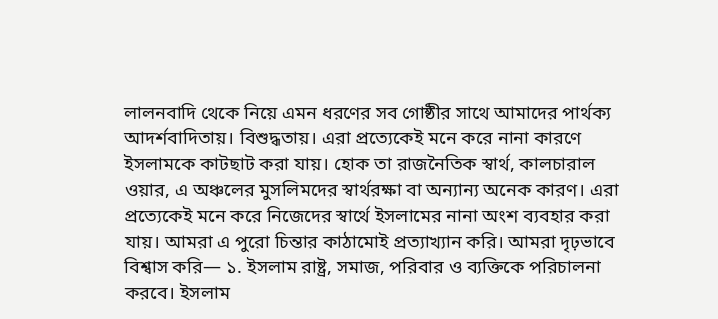লালনবাদি থেকে নিয়ে এমন ধরণের সব গোষ্ঠীর সাথে আমাদের পার্থক্য আদর্শবাদিতায়। বিশুদ্ধতায়। এরা প্রত্যেকেই মনে করে নানা কারণে ইসলামকে কাটছাট করা যায়। হোক তা রাজনৈতিক স্বার্থ, কালচারাল ওয়ার, এ অঞ্চলের মুসলিমদের স্বার্থরক্ষা বা অন্যান্য অনেক কারণ। এরা প্রত্যেকেই মনে করে নিজেদের স্বার্থে ইসলামের নানা অংশ ব্যবহার করা যায়। আমরা এ পুরো চিন্তার কাঠামোই প্রত্যাখ্যান করি। আমরা দৃঢ়ভাবে বিশ্বাস করি— ১. ইসলাম রাষ্ট্র, সমাজ, পরিবার ও ব্যক্তিকে পরিচালনা করবে। ইসলাম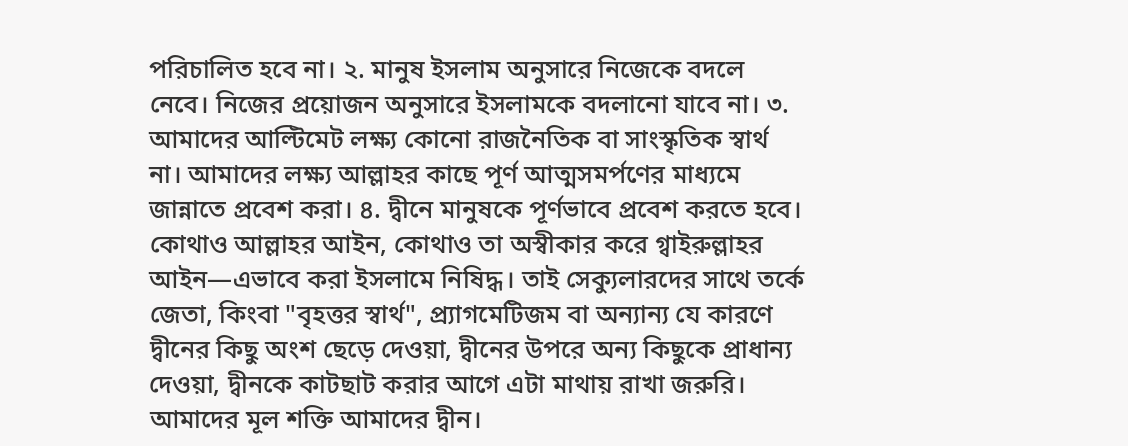পরিচালিত হবে না। ২. মানুষ ইসলাম অনুসারে নিজেকে বদলে নেবে। নিজের প্রয়োজন অনুসারে ইসলামকে বদলানো যাবে না। ৩. আমাদের আল্টিমেট লক্ষ্য কোনো রাজনৈতিক বা সাংস্কৃতিক স্বার্থ না। আমাদের লক্ষ্য আল্লাহর কাছে পূর্ণ আত্মসমর্পণের মাধ্যমে জান্নাতে প্রবেশ করা। ৪. দ্বীনে মানুষকে পূর্ণভাবে প্রবেশ করতে হবে। কোথাও আল্লাহর আইন, কোথাও তা অস্বীকার করে গ্বাইরুল্লাহর আইন—এভাবে করা ইসলামে নিষিদ্ধ। তাই সেক্যুলারদের সাথে তর্কে জেতা, কিংবা "বৃহত্তর স্বার্থ", প্র‍্যাগমেটিজম বা অন্যান্য যে কারণে দ্বীনের কিছু অংশ ছেড়ে দেওয়া, দ্বীনের উপরে অন্য কিছুকে প্রাধান্য দেওয়া, দ্বীনকে কাটছাট করার আগে এটা মাথায় রাখা জরুরি। আমাদের মূল শক্তি আমাদের দ্বীন।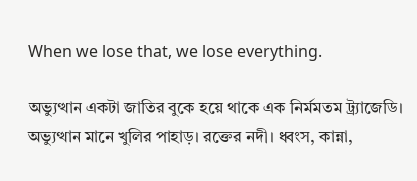When we lose that, we lose everything.

অভ্যুত্থান একটা জাতির বুকে হয়ে থাকে এক নির্মমতম ট্র্যাজেডি। অভ্যুত্থান মানে খুলির পাহাড়। রক্তের নদী। ধ্বংস, কান্না,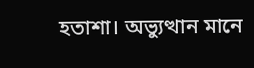হতাশা। অভ্যুত্থান মানে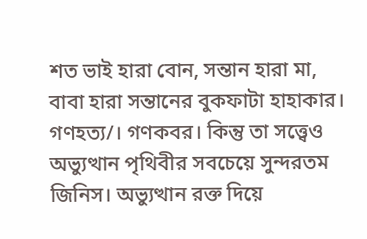শত ভাই হারা বোন, সন্তান হারা মা, বাবা হারা সন্তানের বুকফাটা হাহাকার। গণহত্য/। গণকবর। কিন্তু তা সত্ত্বেও অভ্যুত্থান পৃথিবীর সবচেয়ে সুন্দরতম জিনিস। অভ্যুত্থান রক্ত দিয়ে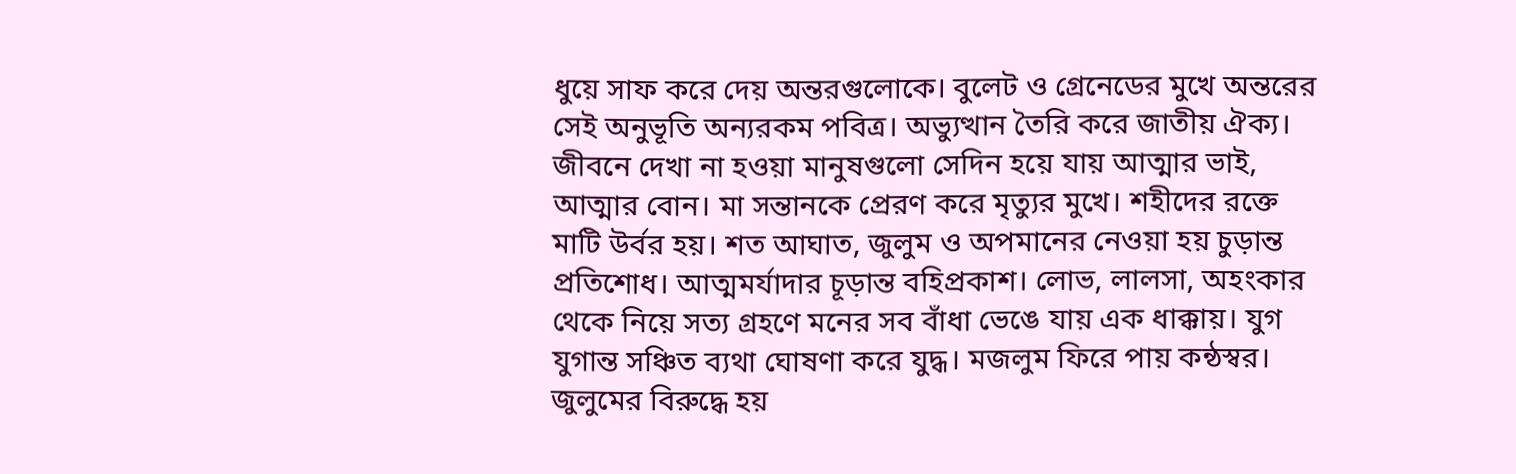ধুয়ে সাফ করে দেয় অন্তরগুলোকে। বুলেট ও গ্রেনেডের মুখে অন্তরের সেই অনুভূতি অন্যরকম পবিত্র। অভ্যুত্থান তৈরি করে জাতীয় ঐক্য। জীবনে দেখা না হওয়া মানুষগুলো সেদিন হয়ে যায় আত্মার ভাই, আত্মার বোন। মা সন্তানকে প্রেরণ করে মৃত্যুর মুখে। শহীদের রক্তে মাটি উর্বর হয়। শত আঘাত, জুলুম ও অপমানের নেওয়া হয় চুড়ান্ত প্রতিশোধ। আত্মমর্যাদার চূড়ান্ত বহিপ্রকাশ। লোভ, লালসা, অহংকার থেকে নিয়ে সত্য গ্রহণে মনের সব বাঁধা ভেঙে যায় এক ধাক্কায়। যুগ যুগান্ত সঞ্চিত ব্যথা ঘোষণা করে যুদ্ধ। মজলুম ফিরে পায় কন্ঠস্বর। জুলুমের বিরুদ্ধে হয়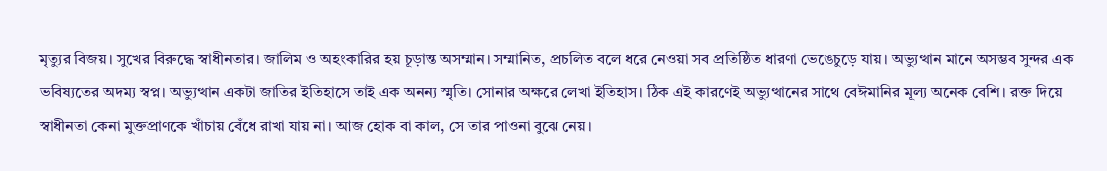মৃত্যুর বিজয়। সুখের বিরুদ্ধে স্বাধীনতার। জালিম ও অহংকারির হয় চূড়ান্ত অসম্মান। সম্মানিত, প্রচলিত বলে ধরে নেওয়া সব প্রতিষ্ঠিত ধারণা ভেঙেচুড়ে যায়। অভ্যুত্থান মানে অসম্ভব সুন্দর এক ভবিষ্যতের অদম্য স্বপ্ন। অভ্যুত্থান একটা জাতির ইতিহাসে তাই এক অনন্য স্মৃতি। সোনার অক্ষরে লেখা ইতিহাস। ঠিক এই কারণেই অভ্যুত্থানের সাথে বেঈমানির মূল্য অনেক বেশি। রক্ত দিয়ে স্বাধীনতা কেনা মুক্তপ্রাণকে খাঁচায় বেঁধে রাখা যায় না। আজ হোক বা কাল, সে তার পাওনা বুঝে নেয়।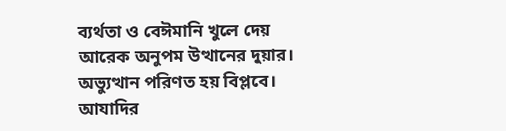ব্যর্থতা ও বেঈমানি খুলে দেয় আরেক অনুপম উত্থানের দুয়ার। অভ্যুত্থান পরিণত হয় বিপ্লবে। আযাদির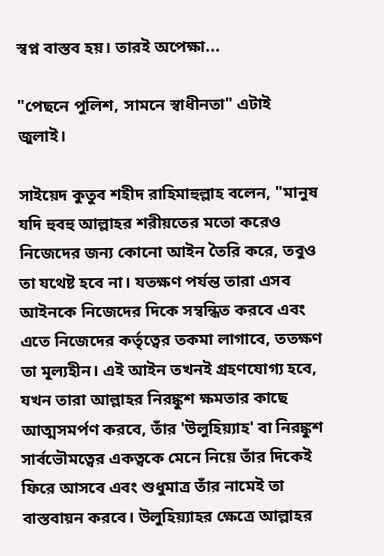স্বপ্ন বাস্তব হয়। তারই অপেক্ষা...

"পেছনে পুলিশ, সামনে স্বাধীনতা" এটাই জুলাই।

সাইয়েদ কুতুব শহীদ রাহিমাহুল্লাহ বলেন, "মানুষ যদি হুবহু আল্লাহর শরীয়তের মতো করেও নিজেদের জন্য কোনো আইন তৈরি করে, তবুও তা যথেষ্ট হবে না। যতক্ষণ পর্যন্ত তারা এসব আইনকে নিজেদের দিকে সম্বন্ধিত করবে এবং এতে নিজেদের কর্তৃত্বের তকমা লাগাবে, ততক্ষণ তা মূল্যহীন। এই আইন তখনই গ্রহণযোগ্য হবে, যখন তারা আল্লাহর নিরঙ্কুশ ক্ষমতার কাছে আত্মসমর্পণ করবে, তাঁর 'উলুহিয়্যাহ' বা নিরঙ্কুশ সার্বভৌমত্বের একত্বকে মেনে নিয়ে তাঁর দিকেই ফিরে আসবে এবং শুধুমাত্র তাঁর নামেই তা বাস্তবায়ন করবে। উলুহিয়্যাহর ক্ষেত্রে আল্লাহর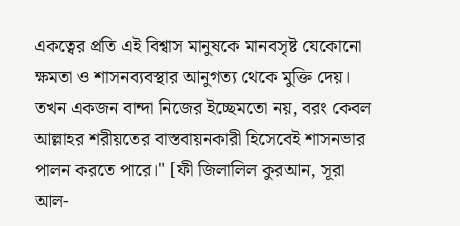একত্বের প্রতি এই বিশ্বাস মানুষকে মানবসৃষ্ট যেকোনো ক্ষমতা ও শাসনব্যবস্থার আনুগত্য থেকে মুক্তি দেয়। তখন একজন বান্দা নিজের ইচ্ছেমতো নয়, বরং কেবল আল্লাহর শরীয়তের বাস্তবায়নকারী হিসেবেই শাসনভার পালন করতে পারে।" [ফী জিলালিল কুরআন, সূরা আল-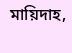মায়িদাহ,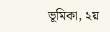ভূমিকা, ২য়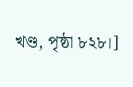খণ্ড, পৃষ্ঠা ৮২৮।]